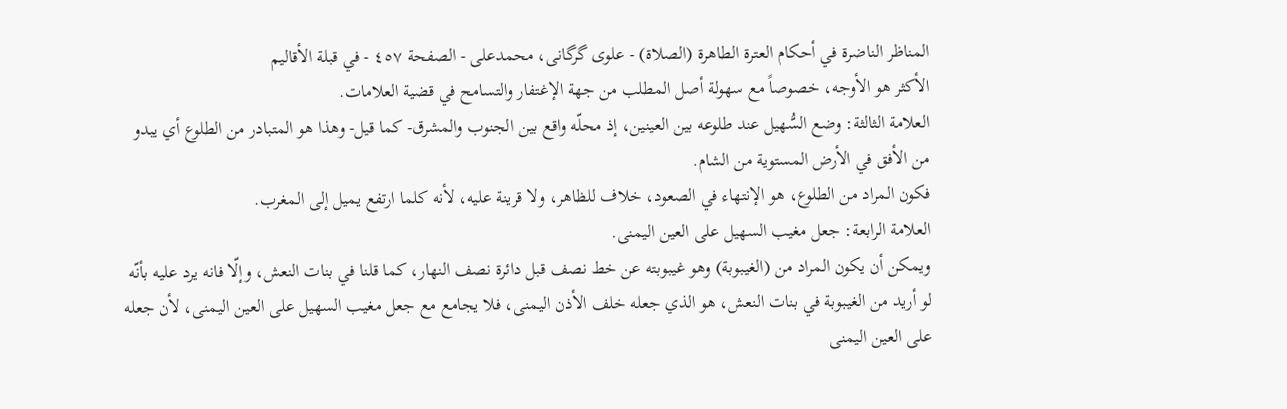المناظر الناضرة في أحکام العترة الطاهرة (الصلاة) - علوی گرگانی، محمدعلی - الصفحة ٤٥٧ - في قبلة الأقاليم
الأكثر هو الأوجه، خصوصاً مع سهولة أصل المطلب من جهة الإغتفار والتسامح في قضية العلامات.
العلامة الثالثة: وضع السُّهيل عند طلوعه بين العينين، إذ محلّه واقع بين الجنوب والمشرق- كما قيل- وهذا هو المتبادر من الطلوع أي يبدو من الأفق في الأرض المستوية من الشام.
فكون المراد من الطلوع، هو الإنتهاء في الصعود، خلاف للظاهر، ولا قرينة عليه، لأنه كلما ارتفع يميل إلى المغرب.
العلامة الرابعة: جعل مغيب السهيل على العين اليمنى.
ويمكن أن يكون المراد من (الغيبوبة) وهو غيبوبته عن خط نصف قبل دائرة نصف النهار، كما قلنا في بنات النعش، وإلّا فانه يرد عليه بأنّه لو أريد من الغيبوبة في بنات النعش، هو الذي جعله خلف الأذن اليمنى، فلا يجامع مع جعل مغيب السهيل على العين اليمنى، لأن جعله على العين اليمنى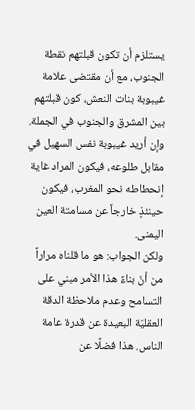يستلزم أن تكون قبلتهم نقطة الجنوب، مع أن مقتضى علامة غيبوبة بنات النعش، كون قبلتهم بين المشرق والجنوب في الجملة.
وإن أريد غيبوبة نفس السهيل في مقابل طلوعه، فيكون المراد غاية إنحطاطه نحو المغرب، فيكون حينئذٍ خارجاً عن مسامتة العين اليمنى.
ولكن الجواب: هو ما قلناه مراراً من أنّ بناءً هذا الأمر مبني على التسامح وعدم ملاحظة الدقة العقليّة البعيدة عن قدرة عامة الناس. هذا فضلًا عن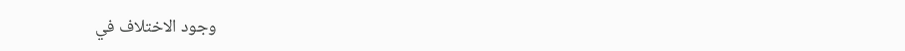وجود الاختلاف في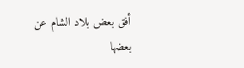أفق بعض بلاد الشام عن بعضها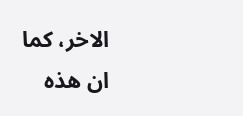الاخر، كما ان هذه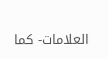العلامات- كما